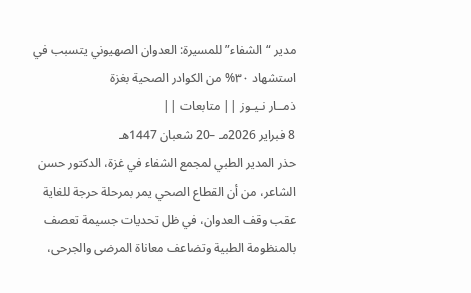مدير “الشفاء” للمسيرة: العدوان الصهيوني يتسبب في استشهاد ٣٠% من الكوادر الصحية بغزة
ذمــار نـيـوز || متابعات ||
8 فبراير 2026مـ –20 شعبان 1447هـ
حذر المدير الطبي لمجمع الشفاء في غزة، الدكتور حسن الشاعر، من أن القطاع الصحي يمر بمرحلة حرجة للغاية عقب وقف العدوان، في ظل تحديات جسيمة تعصف بالمنظومة الطبية وتضاعف معاناة المرضى والجرحى،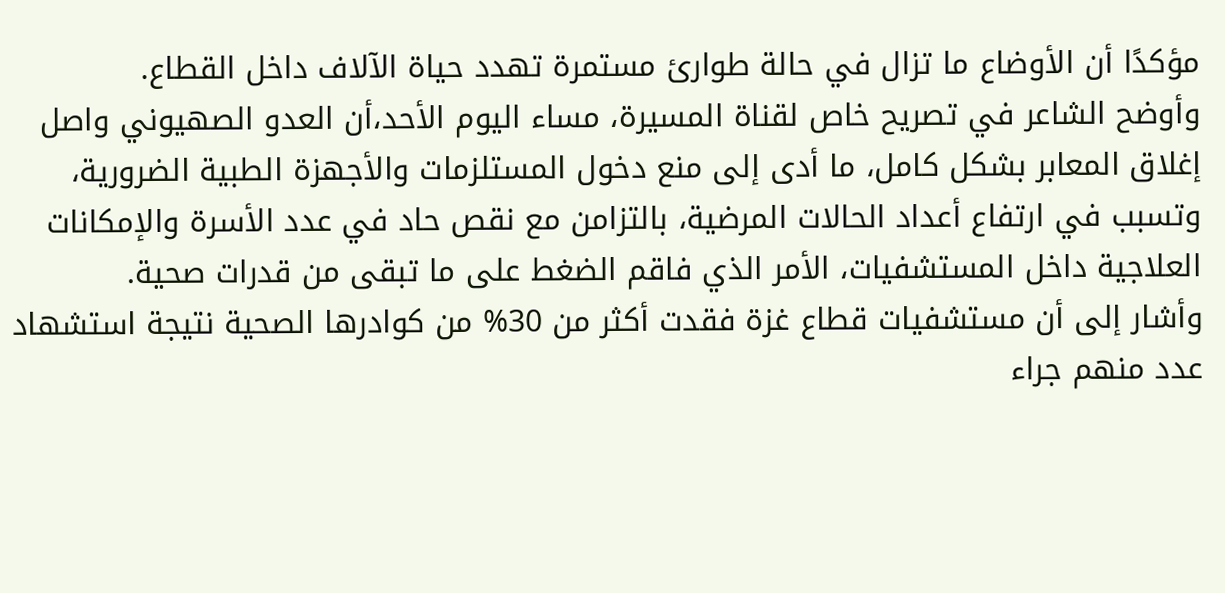مؤكدًا أن الأوضاع ما تزال في حالة طوارئ مستمرة تهدد حياة الآلاف داخل القطاع.
وأوضح الشاعر في تصريح خاص لقناة المسيرة، مساء اليوم الأحد،أن العدو الصهيوني واصل إغلاق المعابر بشكل كامل، ما أدى إلى منع دخول المستلزمات والأجهزة الطبية الضرورية، وتسبب في ارتفاع أعداد الحالات المرضية، بالتزامن مع نقص حاد في عدد الأسرة والإمكانات العلاجية داخل المستشفيات، الأمر الذي فاقم الضغط على ما تبقى من قدرات صحية.
وأشار إلى أن مستشفيات قطاع غزة فقدت أكثر من 30% من كوادرها الصحية نتيجة استشهاد عدد منهم جراء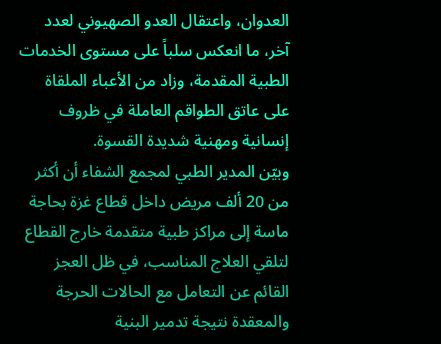العدوان، واعتقال العدو الصهيوني لعدد آخر، ما انعكس سلباً على مستوى الخدمات الطبية المقدمة، وزاد من الأعباء الملقاة على عاتق الطواقم العاملة في ظروف إنسانية ومهنية شديدة القسوة.
وبيّن المدير الطبي لمجمع الشفاء أن أكثر من 20 ألف مريض داخل قطاع غزة بحاجة ماسة إلى مراكز طبية متقدمة خارج القطاع لتلقي العلاج المناسب، في ظل العجز القائم عن التعامل مع الحالات الحرجة والمعقدة نتيجة تدمير البنية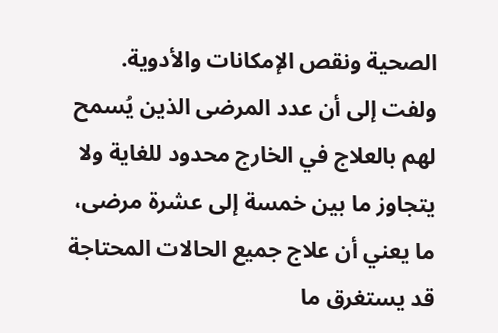الصحية ونقص الإمكانات والأدوية.
ولفت إلى أن عدد المرضى الذين يُسمح لهم بالعلاج في الخارج محدود للغاية ولا يتجاوز ما بين خمسة إلى عشرة مرضى، ما يعني أن علاج جميع الحالات المحتاجة قد يستغرق ما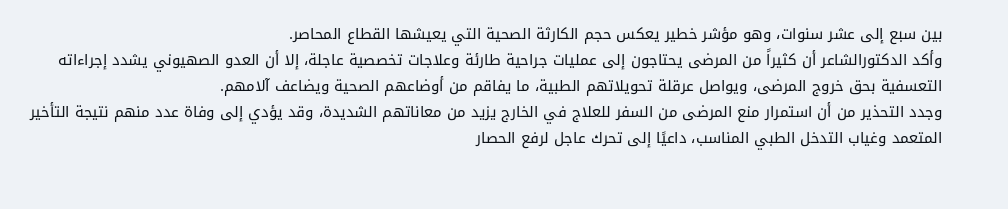بين سبع إلى عشر سنوات، وهو مؤشر خطير يعكس حجم الكارثة الصحية التي يعيشها القطاع المحاصر.
وأكد الدكتورالشاعر أن كثيراً من المرضى يحتاجون إلى عمليات جراحية طارئة وعلاجات تخصصية عاجلة، إلا أن العدو الصهيوني يشدد إجراءاته التعسفية بحق خروج المرضى، ويواصل عرقلة تحويلاتهم الطبية، ما يفاقم من أوضاعهم الصحية ويضاعف آلامهم.
وجدد التحذير من أن استمرار منع المرضى من السفر للعلاج في الخارج يزيد من معاناتهم الشديدة، وقد يؤدي إلى وفاة عدد منهم نتيجة التأخير المتعمد وغياب التدخل الطبي المناسب، داعيًا إلى تحرك عاجل لرفع الحصار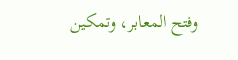وفتح المعابر، وتمكين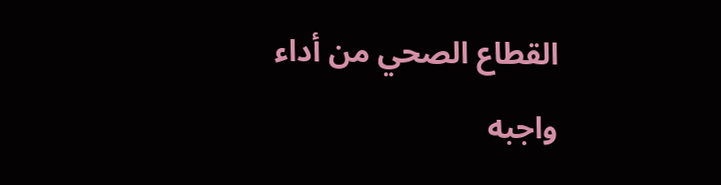القطاع الصحي من أداء واجبه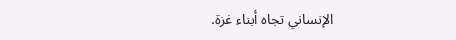الإنساني تجاه أبناء غزة.